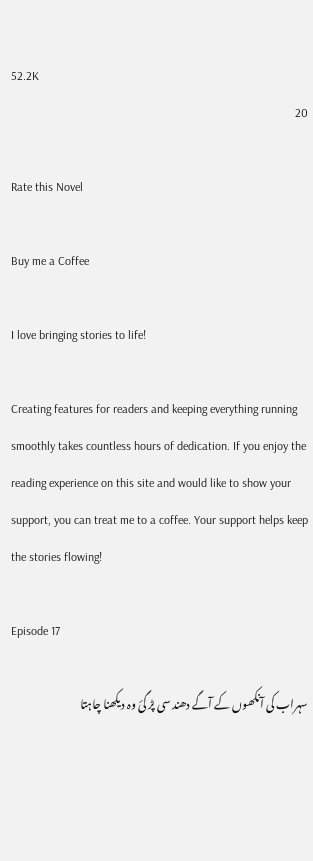52.2K
20

Rate this Novel

Buy me a Coffee

I love bringing stories to life!

Creating features for readers and keeping everything running smoothly takes countless hours of dedication. If you enjoy the reading experience on this site and would like to show your support, you can treat me to a coffee. Your support helps keep the stories flowing!

Episode 17

سہراب کی آنکھوں کے آگے دھند سی پڑ گئ وہ دیکھنا چاہتا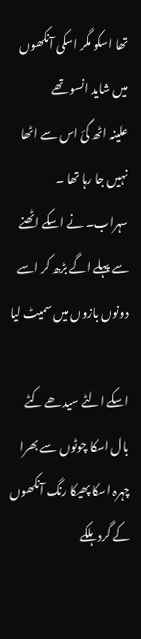تھا اسکو مگر اسکی آنکھوں میں شاید انسو تھے
علینہ اٹھ گئ اس سے اٹھا نہیں جا رہا تھا ۔
سہراب۔ نے اسکے اٹھنے سے پہلے اگے بڑھ کر اسے دونوں بازوں میں سمیٹ لیا

اسکے الٹے سیدھے کٹے بال اسکا چوٹوں سے بھرا چہرہ اسکا پھیکا رنگ آنکھوں کے گرد ہلکے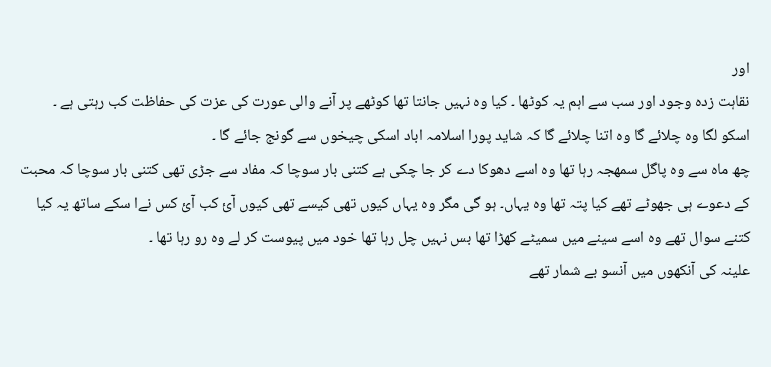اور
نقاہت زدہ وجود اور سب سے اہم یہ کوٹھا ۔ کیا وہ نہیں جانتا تھا کوٹھے پر آنے والی عورت کی عزت کی حفاظت کب رہتی ہے ۔
اسکو لگا وہ چلائے گا وہ اتنا چلائے گا کہ شاید پورا اسلامہ اباد اسکی چیخوں سے گونج جائے گا ۔
چھ ماہ سے وہ پاگل سمھجہ رہا تھا وہ اسے دھوکا دے کر جا چکی ہے کتنی بار سوچا کہ مفاد سے جڑی تھی کتنی بار سوچا کہ محبت کے دعوے ہی جھوٹے تھے کیا پتہ تھا وہ یہاں۔ ہو گی مگر وہ یہاں کیوں تھی کیسے تھی کیوں آئ کب آئ کس نےا سکے ساتھ یہ کیا کتنے سوال تھے وہ اسے سینے میں سمیٹے کھڑا تھا بس نہیں چل رہا تھا خود میں پیوست کر لے وہ رو رہا تھا ۔
علینہ کی آنکھوں میں آنسو بے شمار تھے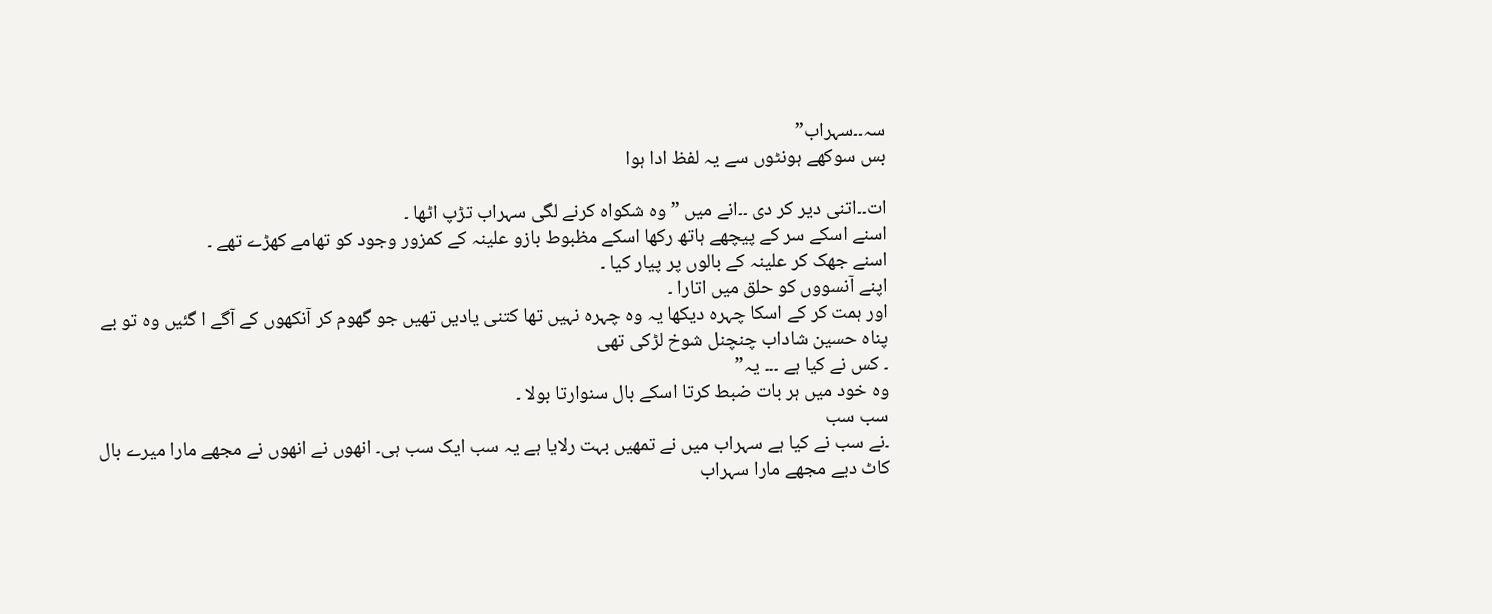سہ۔۔سہراب”
بس سوکھے ہونٹوں سے یہ لفظ ادا ہوا

ات۔۔اتنی دیر کر دی ۔۔انے میں ” وہ شکواہ کرنے لگی سہراب تڑپ اٹھا ۔
اسنے اسکے سر کے پیچھے ہاتھ رکھا اسکے مظبوط بازو علینہ کے کمزور وجود کو تھامے کھڑے تھے ۔
اسنے جھک کر علینہ کے بالوں پر پیار کیا ۔
اپنے آنسووں کو حلق میں اتارا ۔
اور ہمت کر کے اسکا چہرہ دیکھا یہ وہ چہرہ نہیں تھا کتنی یادیں تھیں جو گھوم کر آنکھوں کے آگے ا گئیں وہ تو بے پناہ حسین شاداب چنچنل شوخ لڑکی تھی
۔ کس نے کیا ہے ۔۔۔ یہ”
وہ خود میں ہر بات ضبط کرتا اسکے بال سنوارتا بولا ۔
سب سب
۔نے سب نے کیا ہے سہراب میں نے تمھیں بہت رلایا ہے یہ سب ایک سب ہی۔ انھوں نے انھوں نے مجھے مارا میرے بال کاٹ دیے مجھے مارا سہراب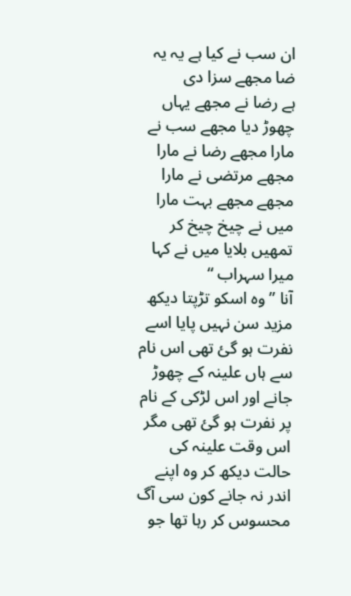ان سب نے کیا ہے یہ یہ ضا مجھے سزا دی
ہے رضا نے مجھے یہاں چھوڑ دیا مجھے سب نے مارا مجھے رضا نے مارا مجھے مرتضی نے مارا مجھے مجھے بہت مارا میں نے چیخ چیخ کر تمھیں بلایا میں نے کہا میرا سہراب “
آنا ” وہ اسکو تڑپتا دیکھ مزید سن نہیں پایا اسے نفرت ہو گئ تھی اس نام سے ہاں علینہ کے چھوڑ جانے اور اس لڑکی کے نام پر نفرت ہو گئ تھی مگر اس وقت علینہ کی حالت دیکھ کر وہ اپنے اندر نہ جانے کون سی آگ محسوس کر رہا تھا جو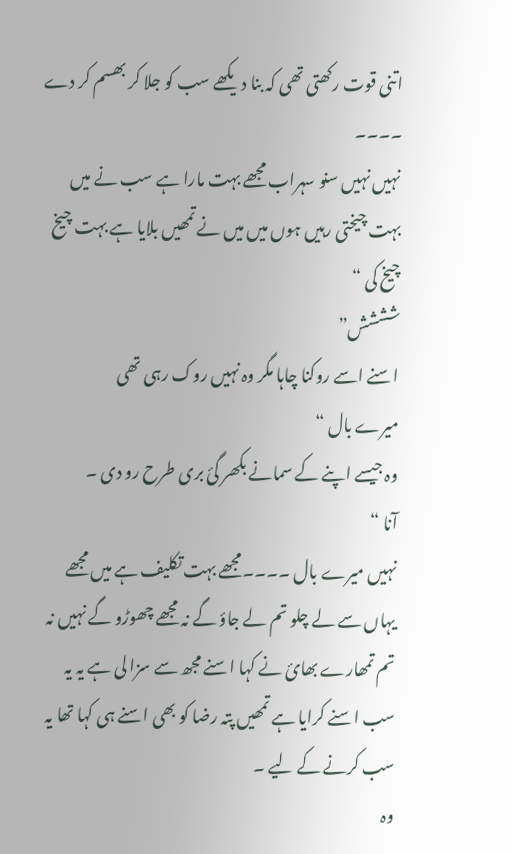اتنی قوت رکھتی تھی کہ بنا دیکھے سب کو جلا کر بھسم کر دے
۔۔۔۔
نہیں نہیں سنو سہراب مجھے بہت مارا ہے سب نے میں بہت چیختی رہیں ہوں میں میں نے تمھیں بلایا ہے بہت چیخ چیخ کی “
شششش”
اسنے اسے روکنا چاہا مگر وہ نہیں روک رہی تھی
میرے بال “
وہ جیسے اپنے کے سمانے بکھر گئ بری طرح رو دی ۔
آنا “
نہیں میرے بال ۔۔۔۔مجھے بہت تکلیف ہے میں مجھے یہاں سے لے چلو تم لے جاؤ گے نہ مجھے چھوڑو گے نہیں نہ تم تمھارے بھائ نے کہا اسنے مجھ سے سزا لی ہے یہ یہ سب اسنے کرایا ہے تمھیں پتہ رضا کو بھی اسنے ہی کہا تھا یہ سب کرنے کے لیے ۔
وہ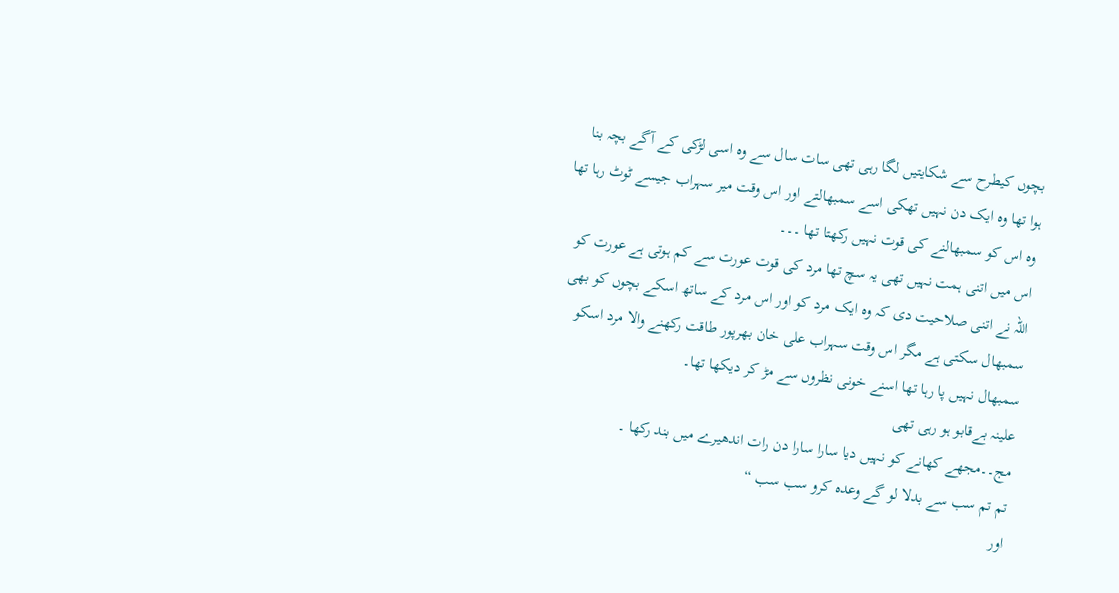بچوں کیطرح سے شکایتیں لگا رہی تھی سات سال سے وہ اسی لڑکی کے آگے بچہ بنا ہوا تھا وہ ایک دن نہیں تھکی اسے سمبھالتے اور اس وقت میر سہراب جیسے ٹوٹ رہا تھا وہ اس کو سمبھالنے کی قوت نہیں رکھتا تھا ۔۔۔
اس میں اتنی ہمت نہیں تھی یہ سچ تھا مرد کی قوت عورت سے کم ہوتی ہے عورت کو اللہ نے اتنی صلاحیت دی کہ وہ ایک مرد کو اور اس مرد کے ساتھ اسکے بچوں کو بھی سمبھال سکتی ہے مگر اس وقت سہراب علی خان بھرپور طاقت رکھنے والا مرد اسکو سمبھال نہیں پا رہا تھا اسنے خونی نظروں سے مڑ کر دیکھا تھا۔
علینہ بےقابو ہو رہی تھی
مج۔۔مجھے کھانے کو نہیں دیا سارا سارا دن رات اندھیرے میں بند رکھا ۔
تم تم سب سے بدلا لو گے وعدہ کرو سب سب “
اور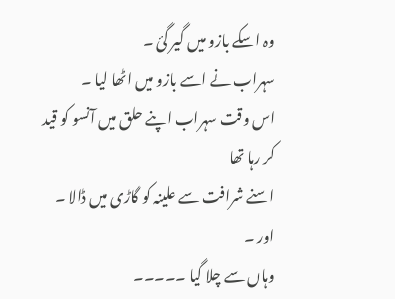وہ اسکے بازو میں گیر گئ ۔
سہراب نے اسے بازو میں اٹھا لیا ۔
اس وقت سہراب اپنے حلق میں آنسو کو قید کر رہا تھا
اسنے شرافت سے علینہ کو گاڑی میں ڈالا ۔ اور ۔
وہاں سے چلا گیا ۔۔۔۔۔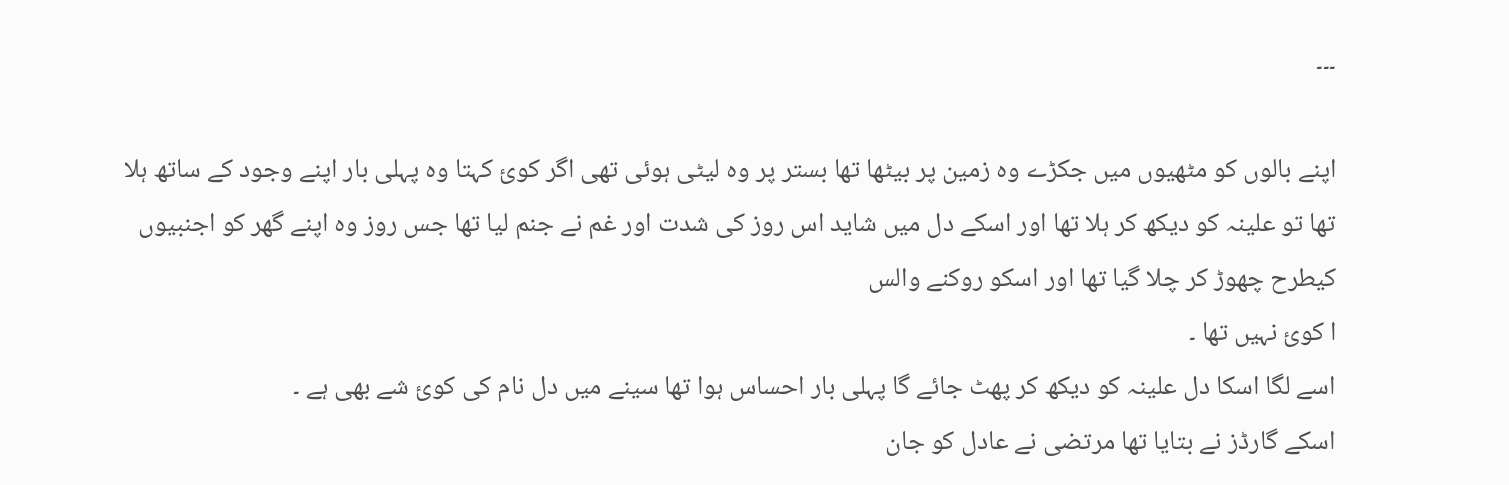۔۔۔

اپنے بالوں کو مٹھیوں میں جکڑے وہ زمین پر بیٹھا تھا بستر پر وہ لیٹی ہوئی تھی اگر کوئ کہتا وہ پہلی بار اپنے وجود کے ساتھ ہلا تھا تو علینہ کو دیکھ کر ہلا تھا اور اسکے دل میں شاید اس روز کی شدت اور غم نے جنم لیا تھا جس روز وہ اپنے گھر کو اجنبیوں کیطرح چھوڑ کر چلا گیا تھا اور اسکو روکنے والس
ا کوئ نہیں تھا ۔
اسے لگا اسکا دل علینہ کو دیکھ کر پھٹ جائے گا پہلی بار احساس ہوا تھا سینے میں دل نام کی کوئ شے بھی ہے ۔
اسکے گارڈز نے بتایا تھا مرتضی نے عادل کو جان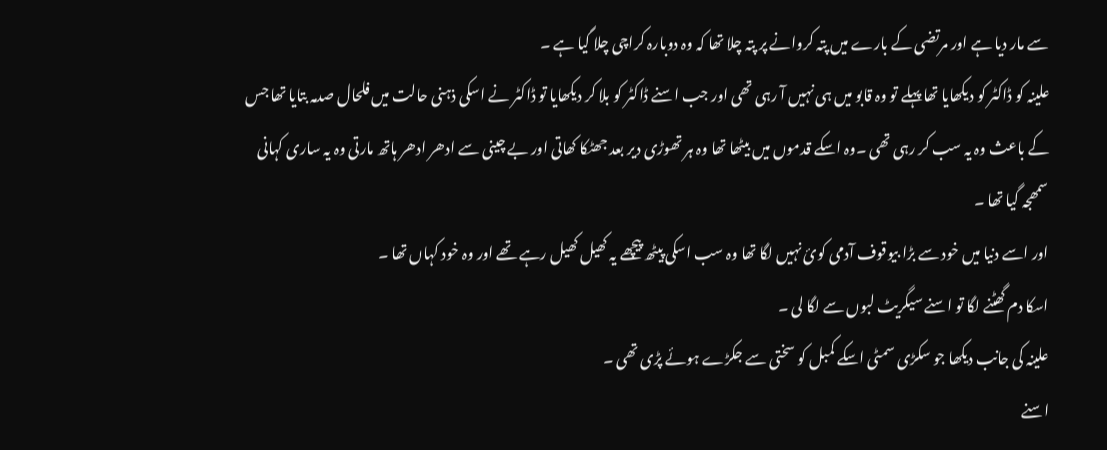سے مار دیا ہے اور مرتضی کے بارے میں پتہ کروانے پر پتہ چلا تھا کہ وہ دوبارہ کراچی چلا گیا ہے ۔
علینہ کو ڈاکٹر کو دیکھایا تھا پہلے تو وہ قابو میں ہی نہیں آ رہی تھی اور جب اسنے ڈاکٹر کو بلا کر دیکھایا تو ڈاکٹر نے اسکی ذہنی حالت میں فلحال صدمہ بتایا تھا جس کے باعث وہ یہ سب کر رہی تھی ۔وہ اسکے قدموں میں بیٹھا تھا وہ ہر تھوڑی دیر بعد جھٹکا کھاتی اور بے چینی سے ادھر ادھر ہاتھ مارتی وہ یہ ساری کہانی سمھجہ گیا تھا ۔
اور اسے دنیا میں خود سے بڑا بیوقوف آدمی کوئ نہیں لگا تھا وہ سب اسکی پیٹھ پیچھے یہ کھیل کھیل رہے تھے اور وہ خود کہاں تھا ۔
اسکا دم گھٹنے لگا تو اسنے سیگریٹ لبوں سے لگا لی ۔
علینہ کی جانب دیکھا جو سکڑی سمٹی اسکے کمبل کو سختی سے جکڑے ہوئے پڑی تھی ۔
اسنے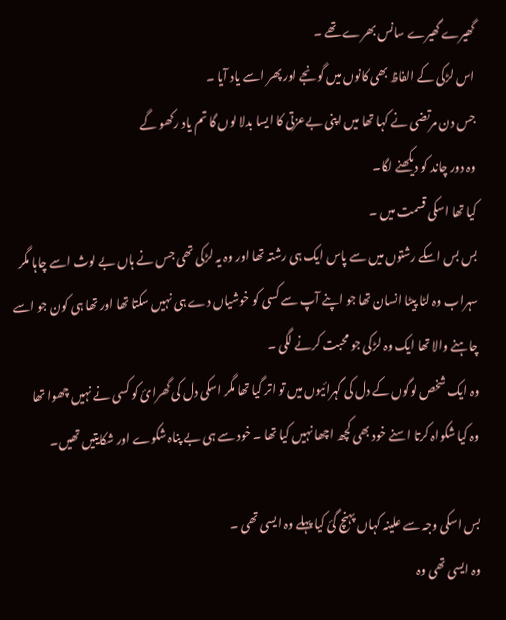گھیرے گھیرے سانس بھرے تھے ۔
اس لڑکی کے الفاظ بھی کانوں میں گونجے اور پھر اسے یاد آیا ۔
جس دن مرتضی نے کہا تھا میں اپنی بےعزتی کا ایسا بدلا لوں گا تم یاد رکھو گے
وہ دور چاند کو دیکھنے لگا۔
کیا تھا اسکی قسمت میں ۔
بس بس اسکے رشتوں میں سے پاس ایک ہی رشتہ تھا اور وہ یہ لڑکی تھی جس نے ہاں بے لوث اسے چاہا مگر سہراب وہ لٹا پیٹا انسان تھا جو اپنے آپ سے کسی کو خوشیاں دے ہی نہیں سکتا تھا اور تھا ہی کون جو اسے چاہنے والا تھا ایک وہ لڑکی جو محبت کرنے لگی ۔
وہ ایک شخص لوگوں کے دل کی گہرائیوں میں تو اتر گیا تھا مگر اسکی دل کی گھرائ کو کسی نے نہیں چھوا تھا
وہ کیا شکواہ کرتا اسنے خود بھی کچھ اچھا نہیں کیا تھا ۔ خود سے ہی بے پناہ شکوے اور شکایتیں تھیں۔

بس اسکی وجہ سے علینہ کہاں پہنچ گئ کیا پہلے وہ ایسی تھی ۔
وہ ایسی تھی وہ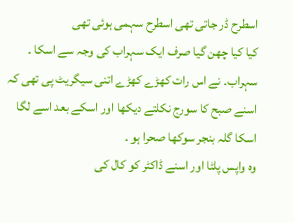اسطرح ڈر جاتی تھی اسطرح سہمی ہوئی تھی
کیا کیا چھن گیا صرف ایک سہراب کی وجہ سے اسکا ۔
سہراب۔ نے اس رات کھڑے کھڑے اتنی سیگریٹ پی تھی کہ اسنے صبح کا سورج نکلتے دیکھا اور اسکے بعد اسے لگا اسکا گلہ بنجر سوکھا صحرا ہو ۔
وہ واپس پلٹا اور اسنے ڈاکٹر کو کال کی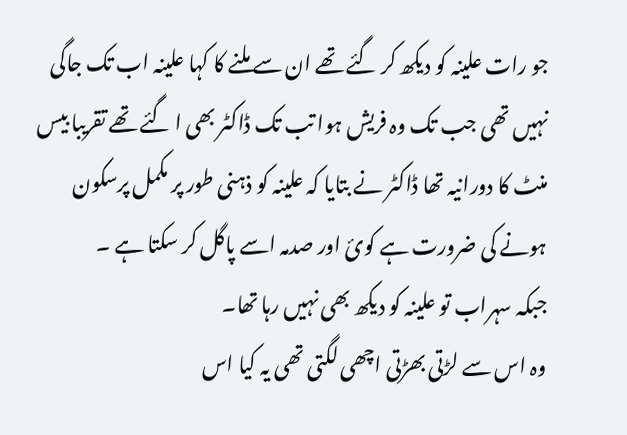جو رات علینہ کو دیکھ کر گئے تھے ان سے ملنے کا کہا علینہ اب تک جاگی نہیں تھی جب تک وہ فریش ہوا تب تک ڈاکٹر بھی ا گئے تھے تقریبا بیس منٹ کا دورانیہ تھا ڈاکٹر نے بتایا کہ علینہ کو ذہنی طور پر مکمل پرسکون ہونے کی ضرورت ہے کوئ اور صدمہ اسے پاگل کر سکتا ہے ۔
جبکہ سہراب تو علینہ کو دیکھ بھی نہیں رہا تھا۔
وہ اس سے لڑتی بھڑتی اچھی لگتی تھی یہ کیا اس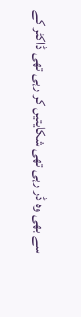سے بھی وہ ڈر رہی تھی شکایتیں کر رہی تھی ڈاکٹر کے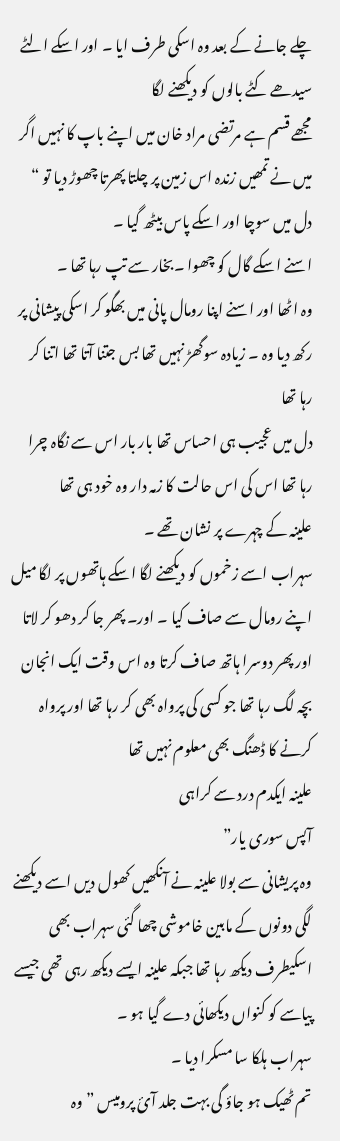چلے جانے کے بعد وہ اسکی طرف ایا ۔ اور اسکے الٹے سیدھے کٹے بالوں کو دیکھنے لگا
مجھے قسم ہے مرتضی مراد خان میں اپنے باپ کا نہیں اگر میں نے تمھیں زندہ اس زمین پر چلتا پھرتا چھوڑ دیا تو “
دل میں سوچا اور اسکے پاس بیٹھ گیا ۔
اسنے اسکے گال کو چھوا ۔بخار سے تپ رہا تھا ۔
وہ اٹھا اور اسنے اپنا رومال پانی میں بھگو کر اسکی پیشانی پر رکھ دیا وہ ۔ زیادہ سوگھڑ نہیں تھا بس جتنا آتا تھا اتنا کر رہا تھا
دل میں عجیب ہی احساس تھا بار بار اس سے نگاہ چرا رہا تھا اس کی اس حالت کا زمہ دار وہ خود ہی تھا
علینہ کے چہرے پر نشان تھے ۔
سہراب اسے زخموں کو دیکھنے لگا اسکے ہاتھوں پر لگا میل اپنے رومال سے صاف کیا ۔ اور۔ پھر جا کر دھو کر لاتا اور پھر دوسرا ہاتھ صاف کرتا وہ اس وقت ایک انجان بچہ لگ رہا تھا جو کسی کی پرواہ بھی کر رہا تھا اور پرواہ کرنے کا ڈھنگ بھی معلوم نہیں تھا
علینہ ایکدم درد سے کراہی
آپس سوری یار”
وہ پریشانی سے بولا علینہ نے آنکھیں کھول دیں اسے دیکھنے لگی دونوں کے مابین خاموشی چھا گئی سہراب بھی اسکیطرف دیکھ رہا تھا جبکہ علینہ ایسے دیکھ رہی تھی جیسے پیاسے کو کنواں دیکھائی دے گیا ہو ۔
سہراب ہلکا سا مسکرا دیا ۔
تم ٹھیک ہو جاؤ گی بہت جلد آئ پرومیس ” وہ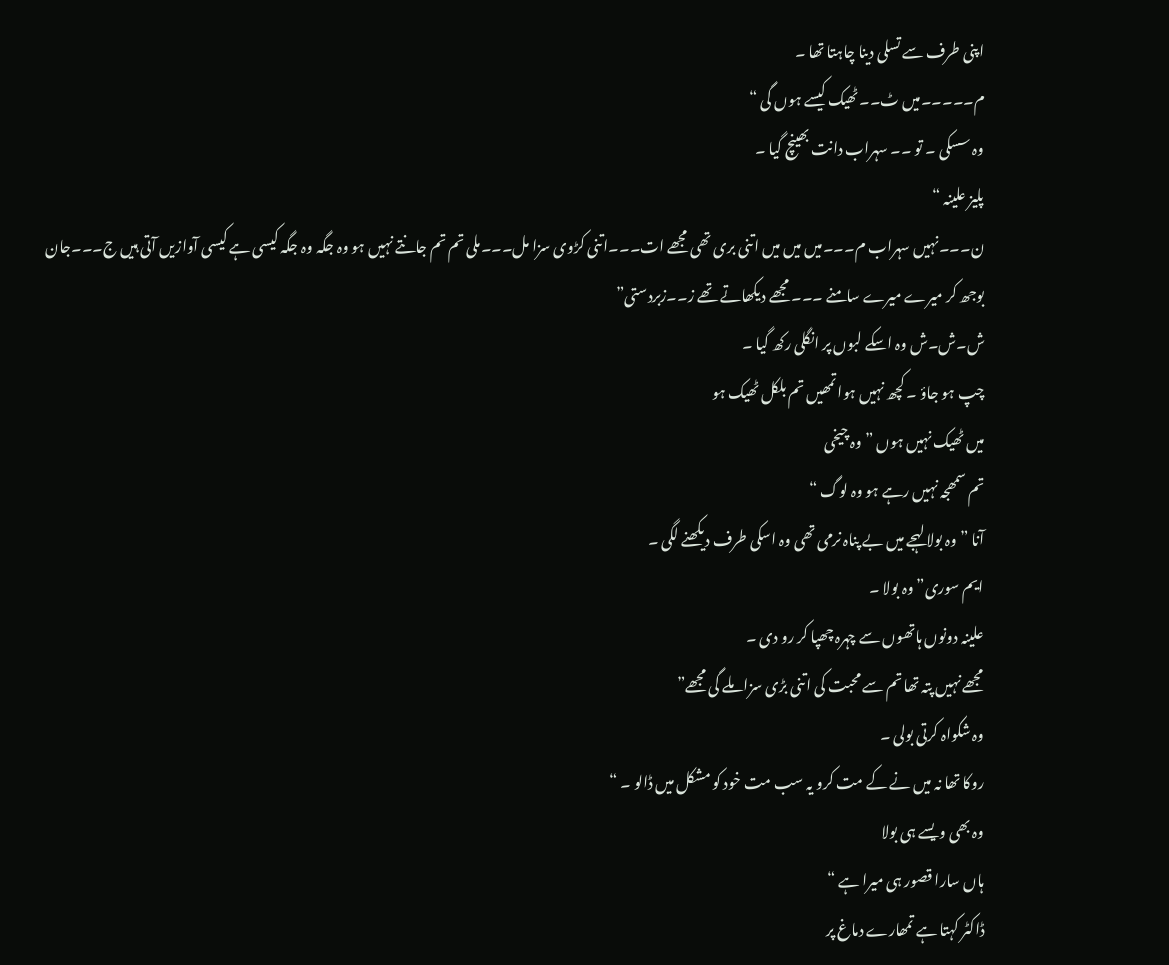اپنی طرف سے تسلی دینا چاہتا تھا ۔
م۔۔۔۔۔میں ٹ۔۔ٹھیک کیسے ہوں گی “
وہ سسکی ۔ تو ۔۔ سہراب دانت بھینچ گیا ۔
پلیز علینہ “
ن۔۔۔نہیں سہراب م۔۔۔میں میں میں اتنی بری تھی مجھے ات۔۔۔اتنی کڑوی سزا مل۔۔۔ملی تم تم جانتے نہیں ہو وہ جگہ وہ جگہ کیسی ہے کیسی آوازیں آتی ہیں ج۔۔۔جان بوجھ کر میرے میرے سامنے ۔۔۔ مجھے دیکھاتے تھے ز۔۔زبردستی”
ش۔ش۔ش وہ اسکے لبوں پر انگلی رکھ گیا ۔
چپ ہو جاؤ ۔ کچھ نہیں ہوا تمھیں تم بلکل ٹھیک ہو
میں ٹھیک نہیں ہوں ” وہ چیخی
تم سمھجہ نہیں رہے ہو وہ لوگ “
آنا ” وہ بولا لہجے میں بے پناہ نرمی تھی وہ اسکی طرف دیکھنے لگی ۔
ایم سوری” وہ بولا ۔
علینہ دونوں ہاتھوں سے چہرہ چھپا کر رو دی ۔
مجھے نہیں پتہ تھا تم سے محبت کی اتنی بڑی سزا ملے گی مجھے”
وہ شکواہ کرتی بولی ۔
روکا تھا نہ میں نے کے مت کرو یہ سب مت خود کو مشکل میں ڈالو ۔ “
وہ بھی ویسے ہی بولا
ہاں سارا قصور ہی میرا ہے “
ڈاکٹر کہتا ہے تمھارے دماغ پر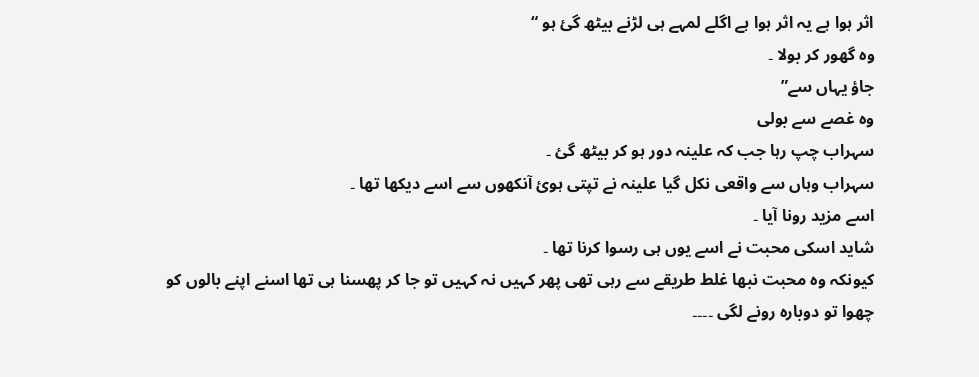اثر ہوا ہے یہ اثر ہوا ہے اگلے لمہے ہی لڑنے بیٹھ گئ ہو “
وہ گھور کر بولا ۔
جاؤ یہاں سے”
وہ غصے سے بولی
سہراب چپ رہا جب کہ علینہ دور ہو کر بیٹھ گئ ۔
سہراب وہاں سے واقعی نکل گیا علینہ نے تپتی ہوئ آنکھوں سے اسے دیکھا تھا ۔
اسے مزید رونا آیا ۔
شاید اسکی محبت نے اسے یوں ہی رسوا کرنا تھا ۔
کیونکہ وہ محبت نبھا غلط طریقے سے رہی تھی پھر کہیں نہ کہیں تو جا کر پھسنا ہی تھا اسنے اپنے بالوں کو چھوا تو دوبارہ رونے لگی ۔۔۔۔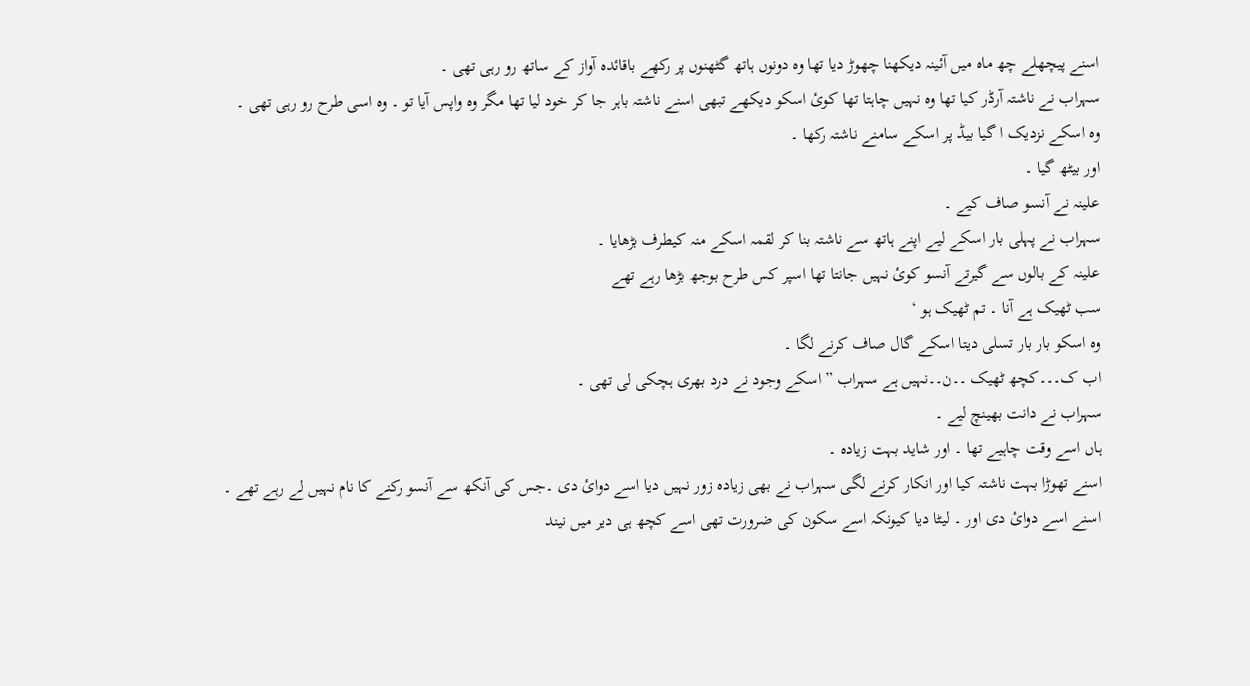اسنے پیچھلے چھ ماہ میں آئینہ دیکھنا چھوڑ دیا تھا وہ دونوں ہاتھ گٹھنوں پر رکھے باقائدہ آواز کے ساتھ رو رہی تھی ۔
سہراب نے ناشتہ آرڈر کیا تھا وہ نہیں چاہتا تھا کوئ اسکو دیکھے تبھی اسنے ناشتہ باہر جا کر خود لیا تھا مگر وہ واپس آیا تو ۔ وہ اسی طرح رو رہی تھی ۔
وہ اسکے نزدیک ا گیا بیڈ پر اسکے سامنے ناشتہ رکھا ۔
اور بیٹھ گیا ۔
علینہ نے آنسو صاف کیے ۔
سہراب نے پہلی بار اسکے لیے اپنے ہاتھ سے ناشتہ بنا کر لقمہ اسکے منہ کیطرف بڑھایا ۔
علینہ کے بالوں سے گیرتے آنسو کوئ نہیں جانتا تھا اسپر کس طرح بوجھ بڑھا رہے تھے
سب ٹھیک ہے آنا ۔ تم ٹھیک ہو ‘
وہ اسکو بار بار تسلی دیتا اسکے گال صاف کرنے لگا ۔
اب ک۔۔۔کچھ ٹھیک ۔۔ن۔۔نہیں ہے سہراب ” اسکے وجود نے درد بھری ہچکی لی تھی ۔
سہراب نے دانت بھینچ لیے ۔
ہاں اسے وقت چاہیے تھا ۔ اور شاید بہت زیادہ ۔
اسنے تھوڑا بہت ناشتہ کیا اور انکار کرنے لگی سہراب نے بھی زیادہ زور نہیں دیا اسے دوائ دی ۔جس کی آنکھ سے آنسو رکنے کا نام نہیں لے رہے تھے ۔
اسنے اسے دوائ دی اور ۔ لیٹا دیا کیونکہ اسے سکون کی ضرورت تھی اسے کچھ ہی دیر میں نیند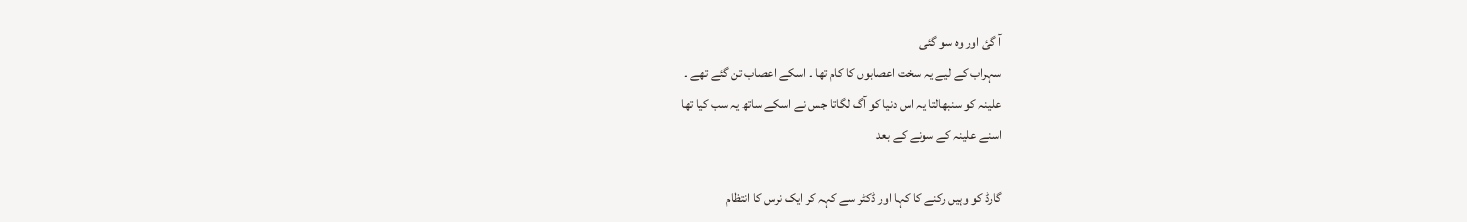آ گئ اور وہ سو گئی
سہراب کے لیے یہ سخت اعصابوں کا کام تھا ۔ اسکے اعصاب تن گئے تھے ۔
علینہ کو سنبھالتا یہ اس دنیا کو آگ لگاتا جس نے اسکے ساتھ یہ سب کیا تھا
اسنے علینہ کے سونے کے بعد

گارڈ کو وہیں رکنے کا کہا اور ڈکٹر سے کہہ کر ایک نرس کا انتظام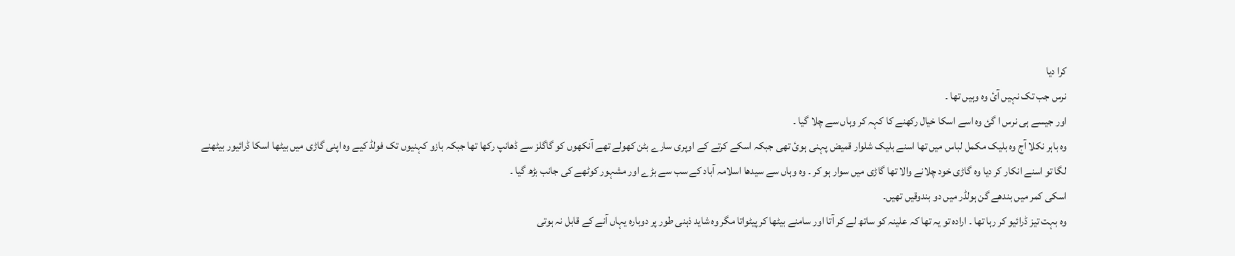کرا دیا
نرس جب تک نہیں آئ وہ وہیں تھا ۔
اور جیسے ہی نرس ا گئ وہ اسے اسکا خیال رکھنے کا کہہ کر وہاں سے چلا گیا ۔
وہ باہر نکلا آج وہ بلیک مکمل لباس میں تھا اسنے بلیک شلوار قمیض پہنی ہوئ تھی جبکہ اسکے کرتے کے اوپری سارے بٹن کھولے تھے آنکھوں کو گاگلز سے ڈھانپ رکھا تھا جبکہ بازو کہنیوں تک فولڈ کیے وہ اپنی گاڑی میں بیٹھا اسکا ڈرائیور بیٹھنے لگا تو اسنے انکار کر دیا وہ گاڑی خود چلانے والا تھا گاڑی میں سوار ہو کر ۔ وہ وہاں سے سیدھا اسلامہ آباد کے سب سے بڑے اور مشہور کوٹھے کی جانب بڑھ گیا ۔
اسکی کمر میں بندھے گن ہولڈر میں دو بندوقیں تھیں۔
وہ بہت تیز ڈرائیو کر رہا تھا ۔ ارادہ تو یہ تھا کہ علینہ کو ساتھ لے کر آتا اور سامنے بیٹھا کر پیٹواتا مگر وہ شاید ذہنی طور پر دوبارہ یہاں آنے کے قابل نہ ہوتی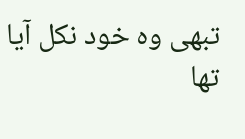تبھی وہ خود نکل آیا تھا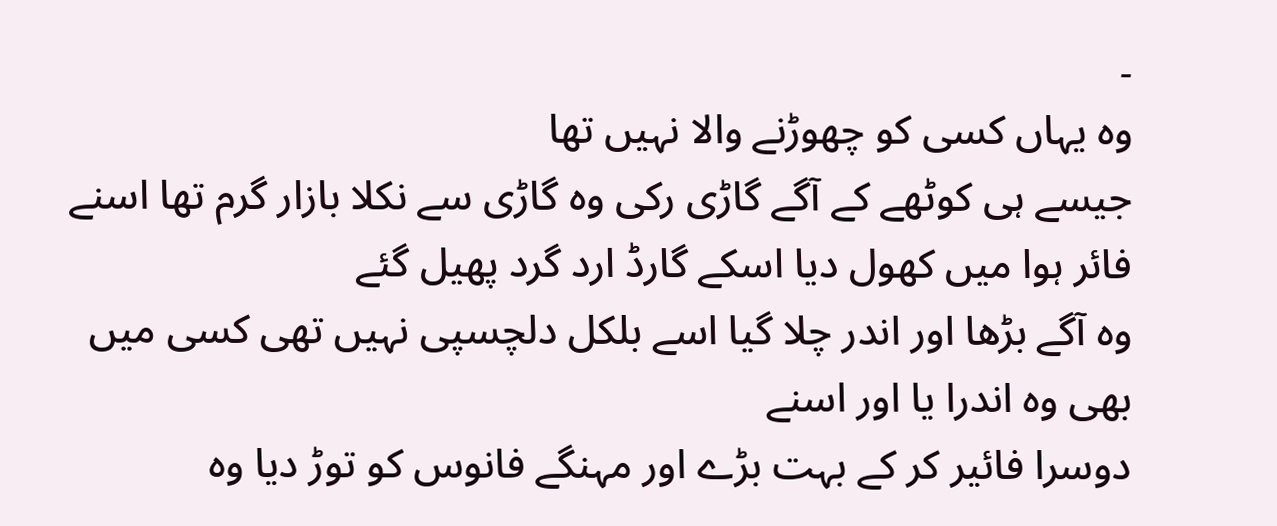۔
وہ یہاں کسی کو چھوڑنے والا نہیں تھا
جیسے ہی کوٹھے کے آگے گاڑی رکی وہ گاڑی سے نکلا بازار گرم تھا اسنے فائر ہوا میں کھول دیا اسکے گارڈ ارد گرد پھیل گئے
وہ آگے بڑھا اور اندر چلا گیا اسے بلکل دلچسپی نہیں تھی کسی میں بھی وہ اندرا یا اور اسنے
دوسرا فائیر کر کے بہت بڑے اور مہنگے فانوس کو توڑ دیا وہ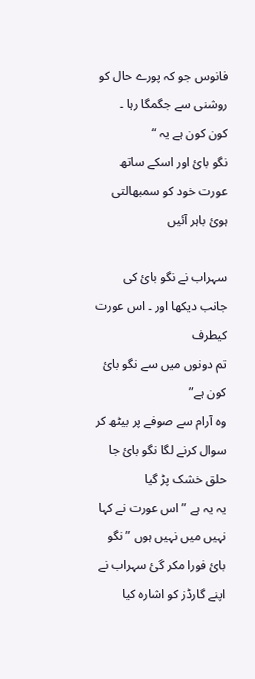فانوس جو کہ پورے حال کو روشنی سے جگمگا رہا ۔
کون کون ہے یہ “
نگو بائ اور اسکے ساتھ عورت خود کو سمبھالتی ہوئ باہر آئیں

سہراب نے نگو بائ کی جانب دیکھا اور ۔ اس عورت کیطرف
تم دونوں میں سے نگو بائ کون ہے”
وہ آرام سے صوفے پر بیٹھ کر سوال کرنے لگا نگو بائ جا حلق خشک پڑ گیا
یہ یہ ہے ” اس عورت نے کہا
نہیں میں نہیں ہوں ” نگو بائ فورا مکر گئ سہراب نے اپنے گارڈز کو اشارہ کیا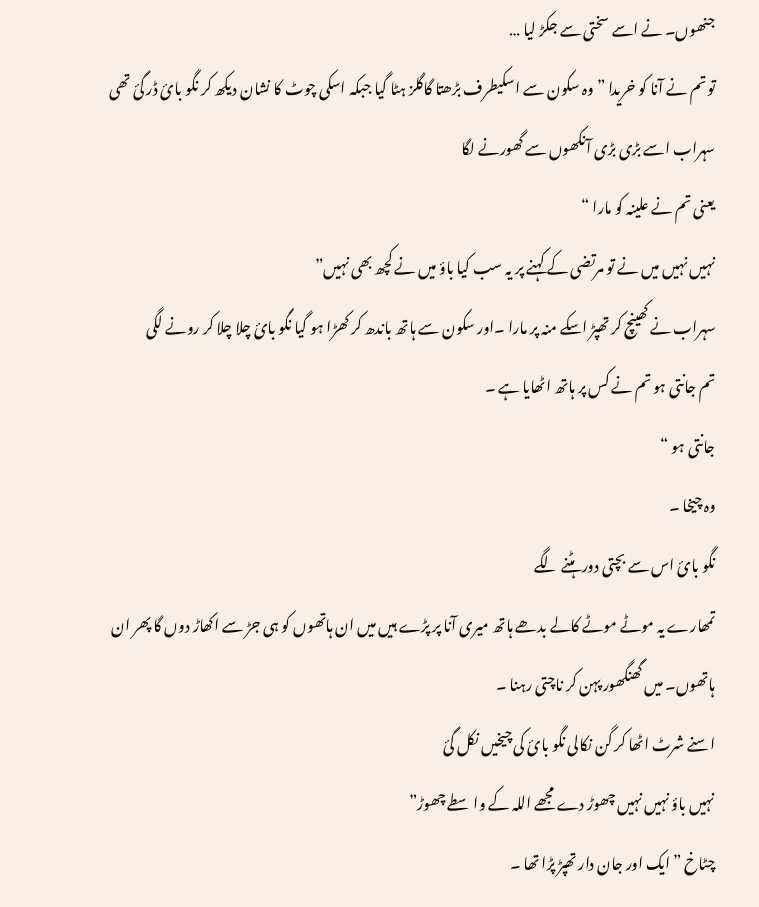جنھوں۔ نے اسے سختی سے جکڑ لیا …
تو تم نے آنا کو خریدا ” وہ سکون سے اسکیطرف بڑھتا گاگلز ہٹا گیا جبکہ اسکی چوٹ کا نشان دیکھ کر نگو بائ ڈر گئ تھی سہراب اسے بڑی بڑی آنکھوں سے گھورنے لگا
یعنی تم نے علینہ کو مارا “
نہیں نہیں میں نے تو مرتضی کے کہنے پر یہ سب کیا باؤ میں نے کچھ بھی نہیں”
سہراب نے کھینچ کر تھپڑ اسکے منہ پر مارا ۔اور سکون سے ہاتھ باندھ کر کھڑا ہو گیا نگو بائ چلا چلا کر رونے لگی
تم جانتی ہو تم نے کس پر ہاتھ اٹھایا ہے ۔
جانتی ہو “
وہ چیخا ۔
نگو بائ اس سے بچتی دور ہٹنے لگے
تمھارے یہ موٹے موٹے کالے بدھے ہاتھ میری آنا پر پڑے ہیں میں ان ہاتھوں کو ہی جڑ سے اکھاڑ دوں گا پھر ان ہاتھوں۔ میں گھنگھور پہن کر ناچتی رہنا ۔
اسنے شرٹ اٹھا کر گن نکالی نگو بائ کی چیخیں نکل گئ
نہیں باؤ نہیں نہیں چھوڑ دے مجھے اللہ کے واسطے چھوڑ”
چٹاخ ” ایک اور جان دار تھپڑ پڑا تھا ۔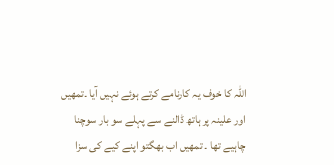اللہ کا خوف یہ کارنامے کرتے ہوئے نہیں آیا ۔تمھیں اور علینہ پر ہاتھ ڈالنے سے پہلے سو بار سوچنا چاہیے تھا ۔ تمھیں اب بھگتو اپنے کیے کی سزا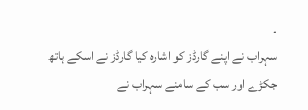۔
سہراب نے اپنے گارڈز کو اشارہ کیا گارڈز نے اسکے ہاتھ جکڑے اور سب کے سامنے سہراب نے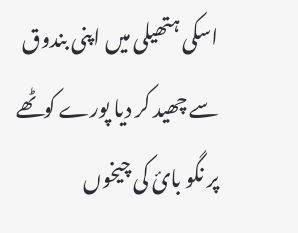اسکی ہتھیلی میں اپنی بندوق سے چھید کر دیا پورے کوٹھے پر نگو بائ کی چیخوں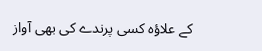کے علاؤہ کسی پرندے کی بھی آواز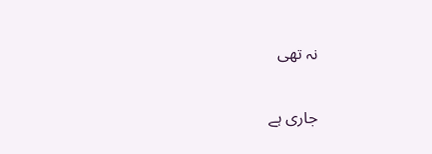نہ تھی

جاری ہے